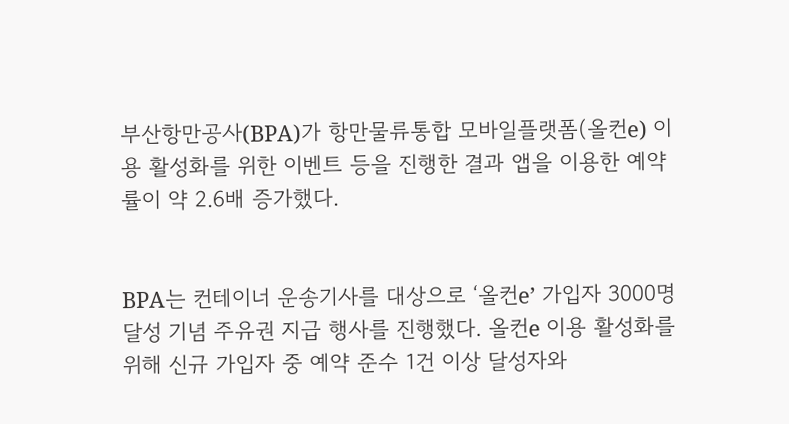부산항만공사(BPA)가 항만물류통합 모바일플랫폼(올컨e) 이용 활성화를 위한 이벤트 등을 진행한 결과 앱을 이용한 예약률이 약 2.6배 증가했다.


BPA는 컨테이너 운송기사를 대상으로 ‘올컨e’ 가입자 3000명 달성 기념 주유권 지급 행사를 진행했다. 올컨e 이용 활성화를 위해 신규 가입자 중 예약 준수 1건 이상 달성자와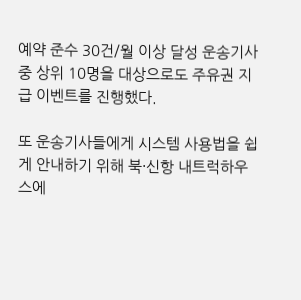예약 준수 30건/월 이상 달성 운송기사 중 상위 10명을 대상으로도 주유권 지급 이벤트를 진행했다.

또 운송기사들에게 시스템 사용법을 쉽게 안내하기 위해 북·신항 내트럭하우스에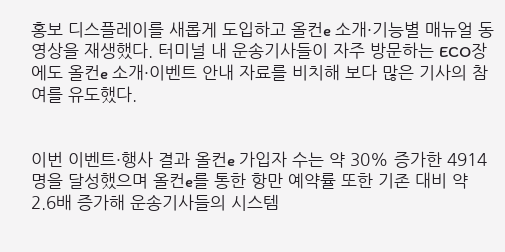홍보 디스플레이를 새롭게 도입하고 올컨e 소개·기능별 매뉴얼 동영상을 재생했다. 터미널 내 운송기사들이 자주 방문하는 ECO장에도 올컨e 소개·이벤트 안내 자료를 비치해 보다 많은 기사의 참여를 유도했다.


이번 이벤트·행사 결과 올컨e 가입자 수는 약 30% 증가한 4914명을 달성했으며 올컨e를 통한 항만 예약률 또한 기존 대비 약 2.6배 증가해 운송기사들의 시스템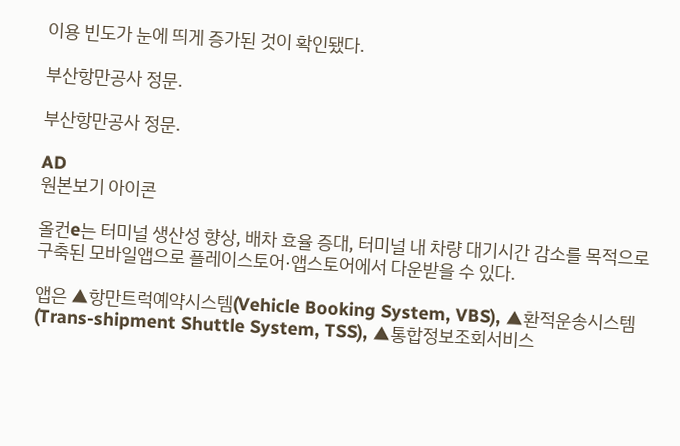이용 빈도가 눈에 띄게 증가된 것이 확인됐다.

부산항만공사 정문.

부산항만공사 정문.

AD
원본보기 아이콘

올컨e는 터미널 생산성 향상, 배차 효율 증대, 터미널 내 차량 대기시간 감소를 목적으로 구축된 모바일앱으로 플레이스토어·앱스토어에서 다운받을 수 있다.

앱은 ▲항만트럭예약시스템(Vehicle Booking System, VBS), ▲환적운송시스템(Trans-shipment Shuttle System, TSS), ▲통합정보조회서비스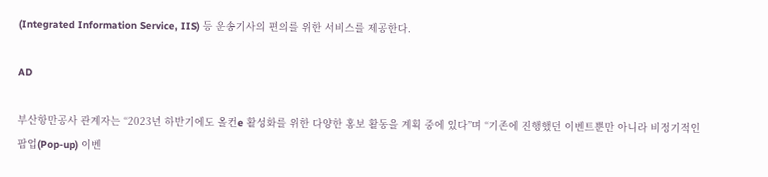(Integrated Information Service, IIS) 등 운송기사의 편의를 위한 서비스를 제공한다.

AD

부산항만공사 관계자는 “2023년 하반기에도 올컨e 활성화를 위한 다양한 홍보 활동을 계획 중에 있다”며 “기존에 진행했던 이벤트뿐만 아니라 비정기적인 팝업(Pop-up) 이벤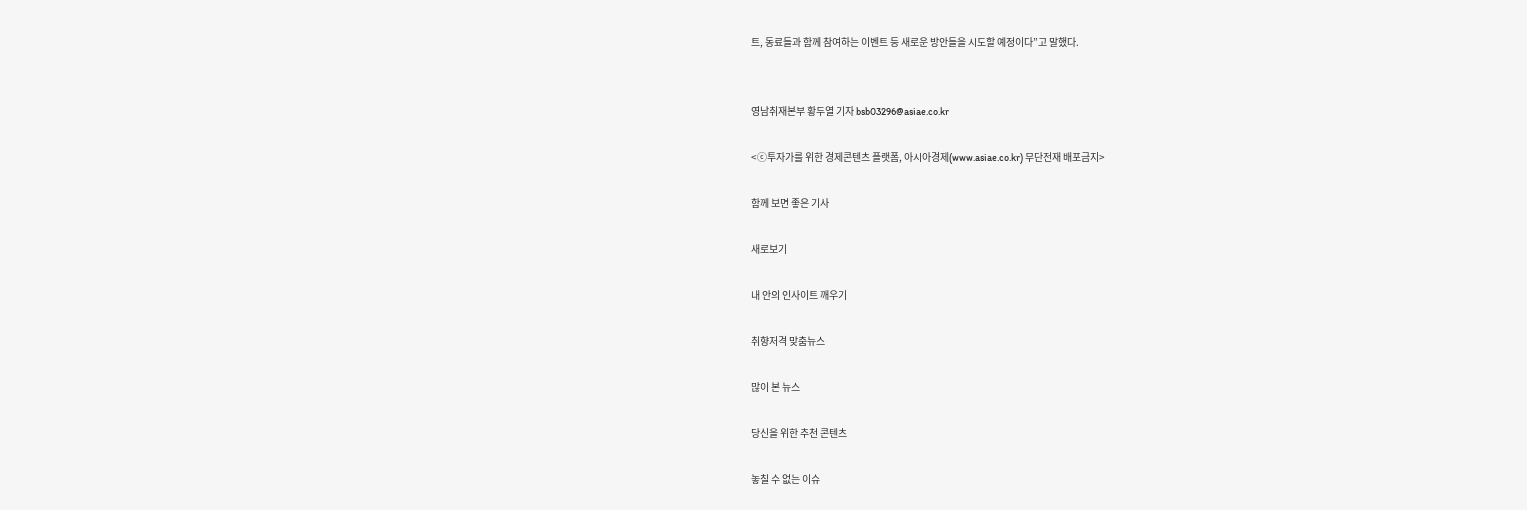트, 동료들과 함께 참여하는 이벤트 등 새로운 방안들을 시도할 예정이다”고 말했다.


영남취재본부 황두열 기자 bsb03296@asiae.co.kr

<ⓒ투자가를 위한 경제콘텐츠 플랫폼, 아시아경제(www.asiae.co.kr) 무단전재 배포금지>

함께 보면 좋은 기사

새로보기

내 안의 인사이트 깨우기

취향저격 맞춤뉴스

많이 본 뉴스

당신을 위한 추천 콘텐츠

놓칠 수 없는 이슈